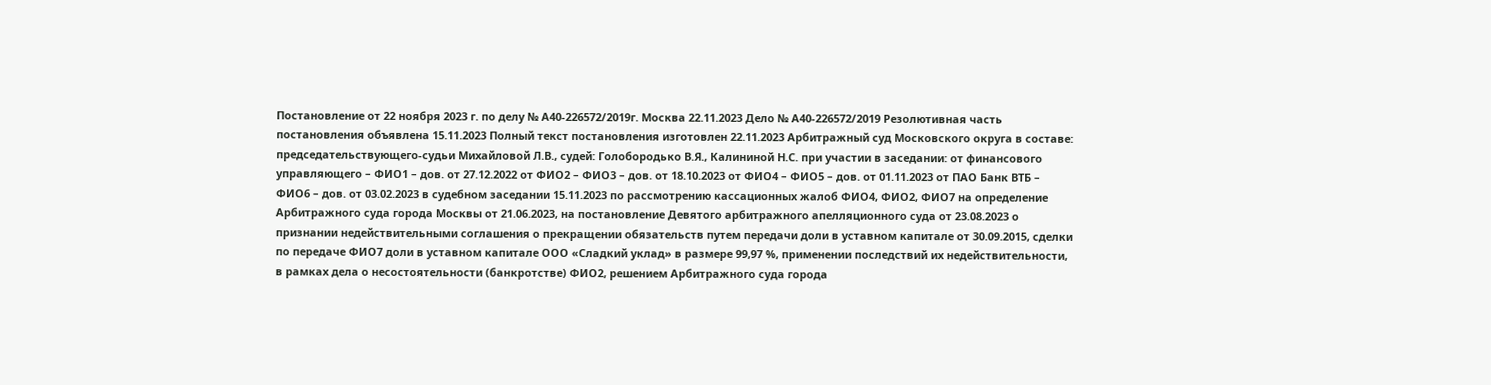Постановление от 22 ноября 2023 г. по делу № А40-226572/2019г. Москва 22.11.2023 Дело № А40-226572/2019 Резолютивная часть постановления объявлена 15.11.2023 Полный текст постановления изготовлен 22.11.2023 Арбитражный суд Московского округа в составе: председательствующего-судьи Михайловой Л.В., судей: Голобородько В.Я., Калининой Н.С. при участии в заседании: от финансового управляющего – ФИО1 – дов. от 27.12.2022 от ФИО2 – ФИО3 – дов. от 18.10.2023 от ФИО4 – ФИО5 – дов. от 01.11.2023 от ПАО Банк ВТБ – ФИО6 – дов. от 03.02.2023 в судебном заседании 15.11.2023 по рассмотрению кассационных жалоб ФИО4, ФИО2, ФИО7 на определение Арбитражного суда города Москвы от 21.06.2023, на постановление Девятого арбитражного апелляционного суда от 23.08.2023 о признании недействительными соглашения о прекращении обязательств путем передачи доли в уставном капитале от 30.09.2015, сделки по передаче ФИО7 доли в уставном капитале ООО «Сладкий уклад» в размере 99,97 %, применении последствий их недействительности, в рамках дела о несостоятельности (банкротстве) ФИО2, решением Арбитражного суда города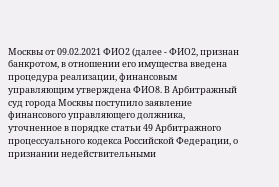Москвы от 09.02.2021 ФИО2 (далее - ФИО2, признан банкротом, в отношении его имущества введена процедура реализации, финансовым управляющим утверждена ФИО8. В Арбитражный суд города Москвы поступило заявление финансового управляющего должника, уточненное в порядке статьи 49 Арбитражного процессуального кодекса Российской Федерации, о признании недействительными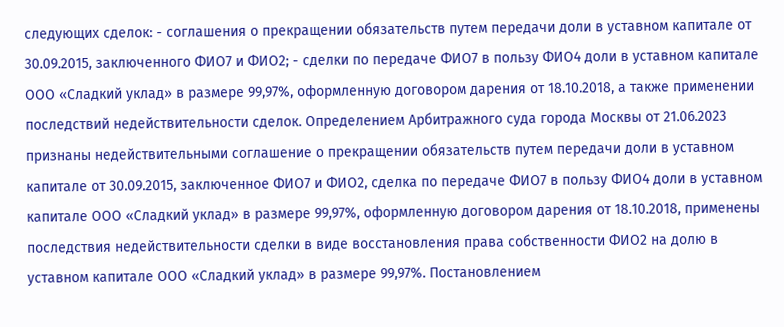следующих сделок: - соглашения о прекращении обязательств путем передачи доли в уставном капитале от 30.09.2015, заключенного ФИО7 и ФИО2; - сделки по передаче ФИО7 в пользу ФИО4 доли в уставном капитале ООО «Сладкий уклад» в размере 99,97%, оформленную договором дарения от 18.10.2018, а также применении последствий недействительности сделок. Определением Арбитражного суда города Москвы от 21.06.2023 признаны недействительными соглашение о прекращении обязательств путем передачи доли в уставном капитале от 30.09.2015, заключенное ФИО7 и ФИО2, сделка по передаче ФИО7 в пользу ФИО4 доли в уставном капитале ООО «Сладкий уклад» в размере 99,97%, оформленную договором дарения от 18.10.2018, применены последствия недействительности сделки в виде восстановления права собственности ФИО2 на долю в уставном капитале ООО «Сладкий уклад» в размере 99,97%. Постановлением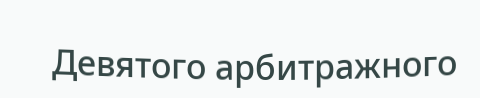Девятого арбитражного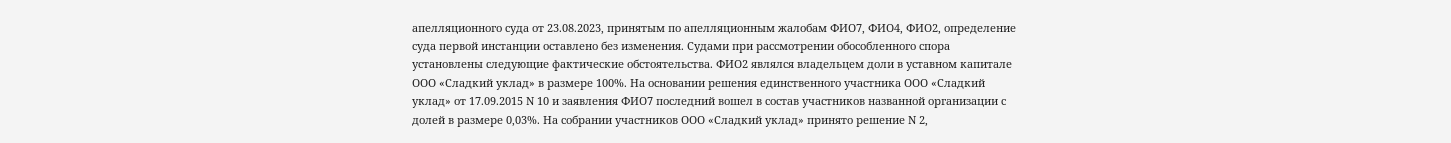апелляционного суда от 23.08.2023, принятым по апелляционным жалобам ФИО7, ФИО4, ФИО2, определение суда первой инстанции оставлено без изменения. Судами при рассмотрении обособленного спора установлены следующие фактические обстоятельства. ФИО2 являлся владельцем доли в уставном капитале ООО «Сладкий уклад» в размере 100%. На основании решения единственного участника ООО «Сладкий уклад» от 17.09.2015 N 10 и заявления ФИО7 последний вошел в состав участников названной организации с долей в размере 0,03%. На собрании участников ООО «Сладкий уклад» принято решение N 2,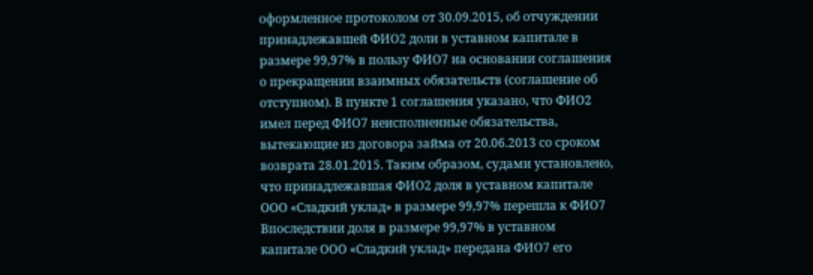оформленное протоколом от 30.09.2015, об отчуждении принадлежавшей ФИО2 доли в уставном капитале в размере 99,97% в пользу ФИО7 на основании соглашения о прекращении взаимных обязательств (соглашение об отступном). В пункте 1 соглашения указано, что ФИО2 имел перед ФИО7 неисполненные обязательства, вытекающие из договора займа от 20.06.2013 со сроком возврата 28.01.2015. Таким образом, судами установлено, что принадлежавшая ФИО2 доля в уставном капитале ООО «Сладкий уклад» в размере 99,97% перешла к ФИО7 Впоследствии доля в размере 99,97% в уставном капитале ООО «Сладкий уклад» передана ФИО7 его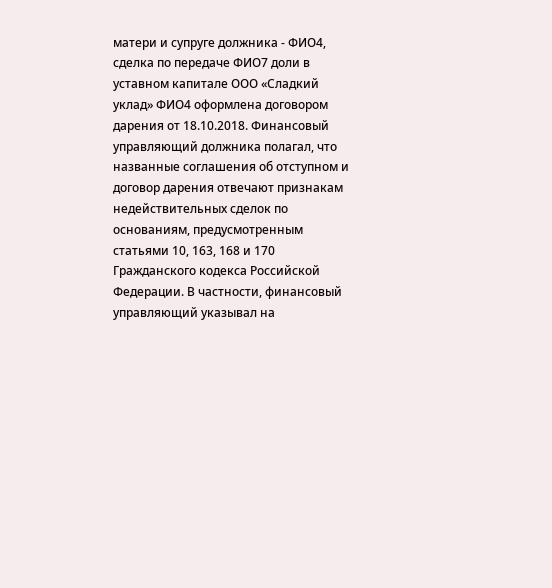матери и супруге должника - ФИО4, сделка по передаче ФИО7 доли в уставном капитале ООО «Сладкий уклад» ФИО4 оформлена договором дарения от 18.10.2018. Финансовый управляющий должника полагал, что названные соглашения об отступном и договор дарения отвечают признакам недействительных сделок по основаниям, предусмотренным статьями 10, 163, 168 и 170 Гражданского кодекса Российской Федерации. В частности, финансовый управляющий указывал на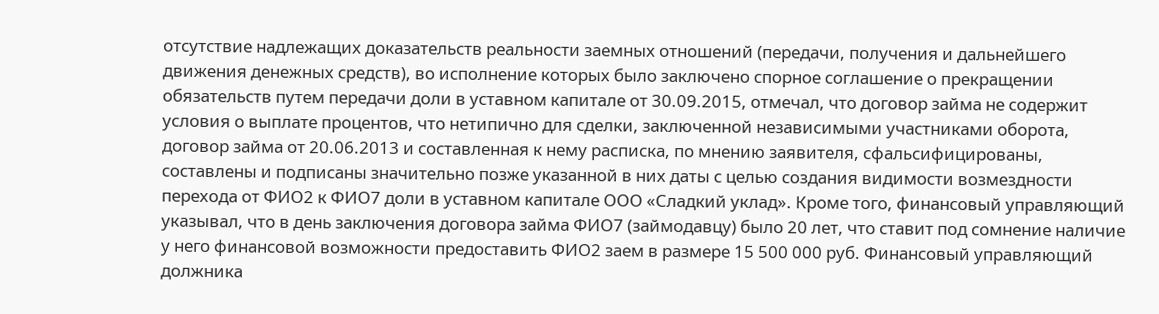отсутствие надлежащих доказательств реальности заемных отношений (передачи, получения и дальнейшего движения денежных средств), во исполнение которых было заключено спорное соглашение о прекращении обязательств путем передачи доли в уставном капитале от 30.09.2015, отмечал, что договор займа не содержит условия о выплате процентов, что нетипично для сделки, заключенной независимыми участниками оборота, договор займа от 20.06.2013 и составленная к нему расписка, по мнению заявителя, сфальсифицированы, составлены и подписаны значительно позже указанной в них даты с целью создания видимости возмездности перехода от ФИО2 к ФИО7 доли в уставном капитале ООО «Сладкий уклад». Кроме того, финансовый управляющий указывал, что в день заключения договора займа ФИО7 (займодавцу) было 20 лет, что ставит под сомнение наличие у него финансовой возможности предоставить ФИО2 заем в размере 15 500 000 руб. Финансовый управляющий должника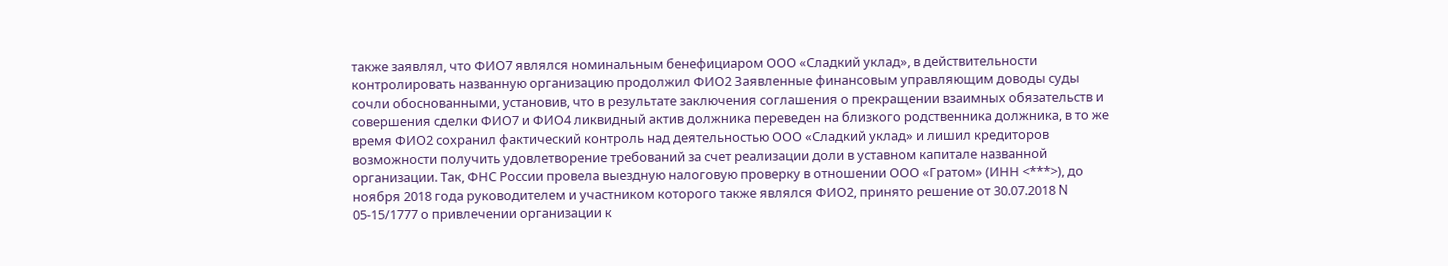также заявлял, что ФИО7 являлся номинальным бенефициаром ООО «Сладкий уклад», в действительности контролировать названную организацию продолжил ФИО2 Заявленные финансовым управляющим доводы суды сочли обоснованными, установив, что в результате заключения соглашения о прекращении взаимных обязательств и совершения сделки ФИО7 и ФИО4 ликвидный актив должника переведен на близкого родственника должника, в то же время ФИО2 сохранил фактический контроль над деятельностью ООО «Сладкий уклад» и лишил кредиторов возможности получить удовлетворение требований за счет реализации доли в уставном капитале названной организации. Так, ФНС России провела выездную налоговую проверку в отношении ООО «Гратом» (ИНН <***>), до ноября 2018 года руководителем и участником которого также являлся ФИО2, принято решение от 30.07.2018 N 05-15/1777 о привлечении организации к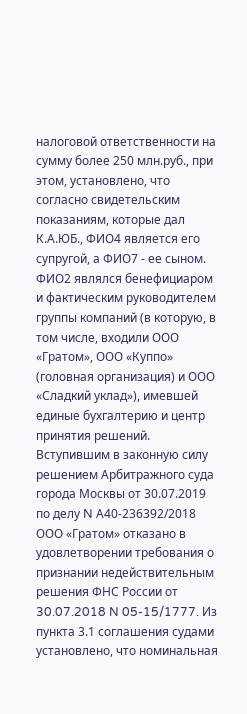налоговой ответственности на сумму более 250 млн.руб., при этом, установлено, что согласно свидетельским показаниям, которые дал К.А.ЮБ., ФИО4 является его супругой, а ФИО7 - ее сыном. ФИО2 являлся бенефициаром и фактическим руководителем группы компаний (в которую, в том числе, входили ООО «Гратом», ООО «Куппо» (головная организация) и ООО «Сладкий уклад»), имевшей единые бухгалтерию и центр принятия решений. Вступившим в законную силу решением Арбитражного суда города Москвы от 30.07.2019 по делу N А40-236392/2018 ООО «Гратом» отказано в удовлетворении требования о признании недействительным решения ФНС России от 30.07.2018 N 05-15/1777. Из пункта 3.1 соглашения судами установлено, что номинальная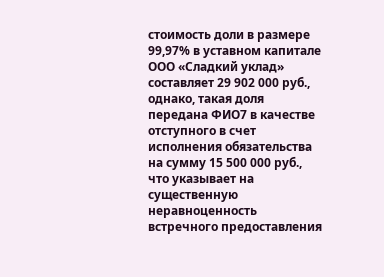стоимость доли в размере 99,97% в уставном капитале ООО «Сладкий уклад» составляет 29 902 000 руб., однако, такая доля передана ФИО7 в качестве отступного в счет исполнения обязательства на сумму 15 500 000 руб., что указывает на существенную неравноценность встречного предоставления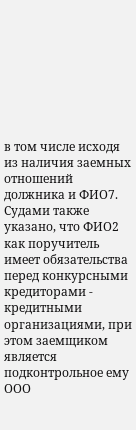в том числе исходя из наличия заемных отношений должника и ФИО7. Судами также указано, что ФИО2 как поручитель имеет обязательства перед конкурсными кредиторами - кредитными организациями, при этом заемщиком является подконтрольное ему ООО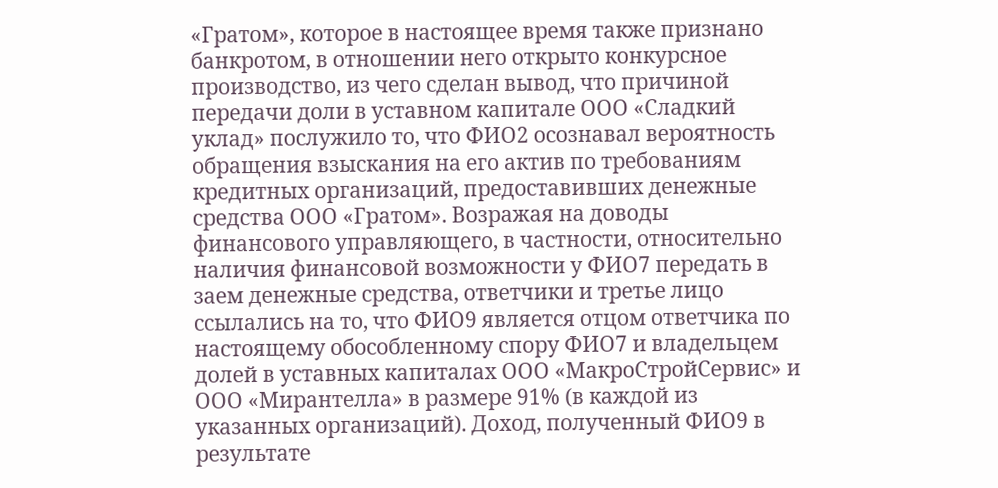«Гратом», которое в настоящее время также признано банкротом, в отношении него открыто конкурсное производство, из чего сделан вывод, что причиной передачи доли в уставном капитале ООО «Сладкий уклад» послужило то, что ФИО2 осознавал вероятность обращения взыскания на его актив по требованиям кредитных организаций, предоставивших денежные средства ООО «Гратом». Возражая на доводы финансового управляющего, в частности, относительно наличия финансовой возможности у ФИО7 передать в заем денежные средства, ответчики и третье лицо ссылались на то, что ФИО9 является отцом ответчика по настоящему обособленному спору ФИО7 и владельцем долей в уставных капиталах ООО «МакроСтройСервис» и ООО «Мирантелла» в размере 91% (в каждой из указанных организаций). Доход, полученный ФИО9 в результате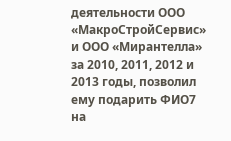деятельности ООО «МакроСтройСервис» и ООО «Мирантелла» за 2010, 2011, 2012 и 2013 годы, позволил ему подарить ФИО7 на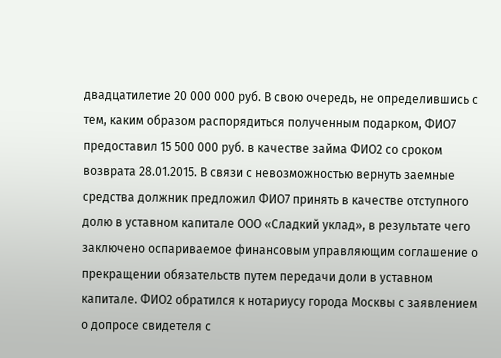двадцатилетие 20 000 000 руб. В свою очередь, не определившись с тем, каким образом распорядиться полученным подарком, ФИО7 предоставил 15 500 000 руб. в качестве займа ФИО2 со сроком возврата 28.01.2015. В связи с невозможностью вернуть заемные средства должник предложил ФИО7 принять в качестве отступного долю в уставном капитале ООО «Сладкий уклад», в результате чего заключено оспариваемое финансовым управляющим соглашение о прекращении обязательств путем передачи доли в уставном капитале. ФИО2 обратился к нотариусу города Москвы с заявлением о допросе свидетеля с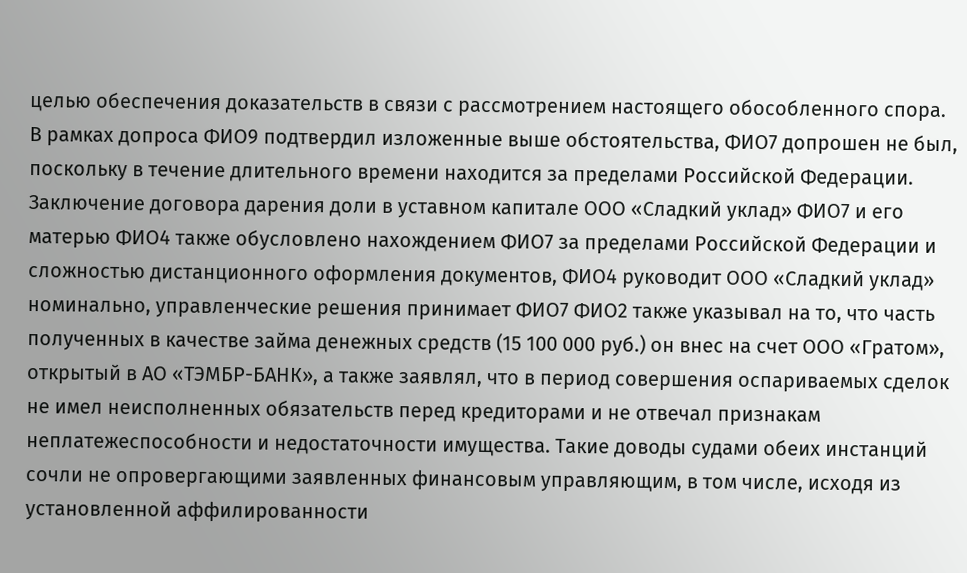целью обеспечения доказательств в связи с рассмотрением настоящего обособленного спора. В рамках допроса ФИО9 подтвердил изложенные выше обстоятельства, ФИО7 допрошен не был, поскольку в течение длительного времени находится за пределами Российской Федерации. Заключение договора дарения доли в уставном капитале ООО «Сладкий уклад» ФИО7 и его матерью ФИО4 также обусловлено нахождением ФИО7 за пределами Российской Федерации и сложностью дистанционного оформления документов, ФИО4 руководит ООО «Сладкий уклад» номинально, управленческие решения принимает ФИО7 ФИО2 также указывал на то, что часть полученных в качестве займа денежных средств (15 100 000 руб.) он внес на счет ООО «Гратом», открытый в АО «ТЭМБР-БАНК», а также заявлял, что в период совершения оспариваемых сделок не имел неисполненных обязательств перед кредиторами и не отвечал признакам неплатежеспособности и недостаточности имущества. Такие доводы судами обеих инстанций сочли не опровергающими заявленных финансовым управляющим, в том числе, исходя из установленной аффилированности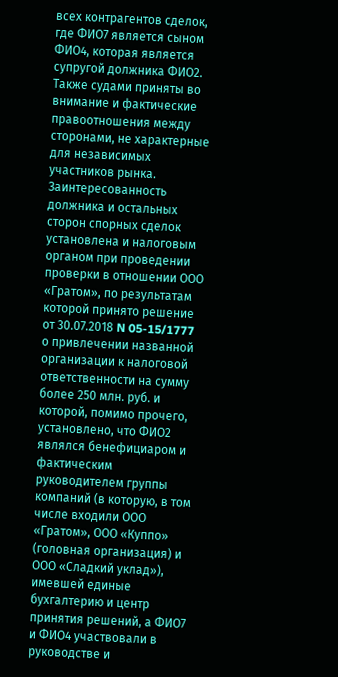всех контрагентов сделок, где ФИО7 является сыном ФИО4, которая является супругой должника ФИО2. Также судами приняты во внимание и фактические правоотношения между сторонами, не характерные для независимых участников рынка. Заинтересованность должника и остальных сторон спорных сделок установлена и налоговым органом при проведении проверки в отношении ООО «Гратом», по результатам которой принято решение от 30.07.2018 N 05-15/1777 о привлечении названной организации к налоговой ответственности на сумму более 250 млн. руб. и которой, помимо прочего, установлено, что ФИО2 являлся бенефициаром и фактическим руководителем группы компаний (в которую, в том числе входили ООО «Гратом», ООО «Куппо» (головная организация) и ООО «Сладкий уклад»), имевшей единые бухгалтерию и центр принятия решений, а ФИО7 и ФИО4 участвовали в руководстве и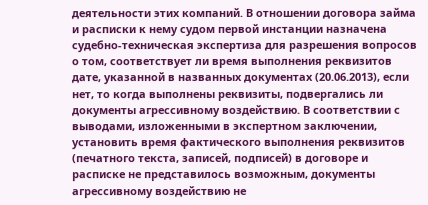деятельности этих компаний. В отношении договора займа и расписки к нему судом первой инстанции назначена судебно-техническая экспертиза для разрешения вопросов о том, соответствует ли время выполнения реквизитов дате, указанной в названных документах (20.06.2013), если нет, то когда выполнены реквизиты, подвергались ли документы агрессивному воздействию. В соответствии с выводами, изложенными в экспертном заключении, установить время фактического выполнения реквизитов (печатного текста, записей, подписей) в договоре и расписке не представилось возможным, документы агрессивному воздействию не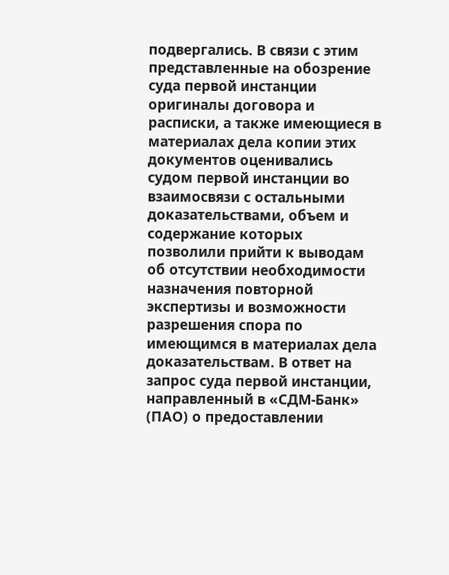подвергались. В связи с этим представленные на обозрение суда первой инстанции оригиналы договора и расписки, а также имеющиеся в материалах дела копии этих документов оценивались судом первой инстанции во взаимосвязи с остальными доказательствами, объем и содержание которых позволили прийти к выводам об отсутствии необходимости назначения повторной экспертизы и возможности разрешения спора по имеющимся в материалах дела доказательствам. В ответ на запрос суда первой инстанции, направленный в «СДМ-Банк» (ПАО) о предоставлении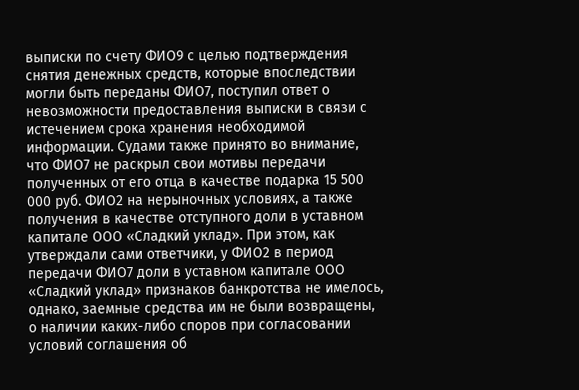выписки по счету ФИО9 с целью подтверждения снятия денежных средств, которые впоследствии могли быть переданы ФИО7, поступил ответ о невозможности предоставления выписки в связи с истечением срока хранения необходимой информации. Судами также принято во внимание, что ФИО7 не раскрыл свои мотивы передачи полученных от его отца в качестве подарка 15 500 000 руб. ФИО2 на нерыночных условиях, а также получения в качестве отступного доли в уставном капитале ООО «Сладкий уклад». При этом, как утверждали сами ответчики, у ФИО2 в период передачи ФИО7 доли в уставном капитале ООО «Сладкий уклад» признаков банкротства не имелось, однако, заемные средства им не были возвращены, о наличии каких-либо споров при согласовании условий соглашения об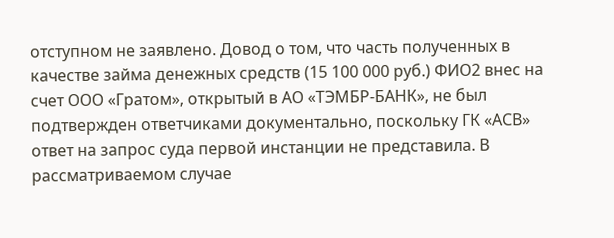отступном не заявлено. Довод о том, что часть полученных в качестве займа денежных средств (15 100 000 руб.) ФИО2 внес на счет ООО «Гратом», открытый в АО «ТЭМБР-БАНК», не был подтвержден ответчиками документально, поскольку ГК «АСВ» ответ на запрос суда первой инстанции не представила. В рассматриваемом случае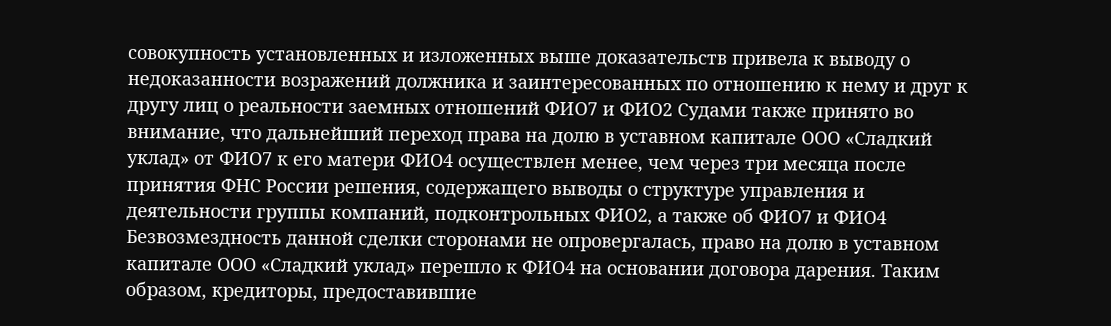совокупность установленных и изложенных выше доказательств привела к выводу о недоказанности возражений должника и заинтересованных по отношению к нему и друг к другу лиц о реальности заемных отношений ФИО7 и ФИО2 Судами также принято во внимание, что дальнейший переход права на долю в уставном капитале ООО «Сладкий уклад» от ФИО7 к его матери ФИО4 осуществлен менее, чем через три месяца после принятия ФНС России решения, содержащего выводы о структуре управления и деятельности группы компаний, подконтрольных ФИО2, а также об ФИО7 и ФИО4 Безвозмездность данной сделки сторонами не опровергалась, право на долю в уставном капитале ООО «Сладкий уклад» перешло к ФИО4 на основании договора дарения. Таким образом, кредиторы, предоставившие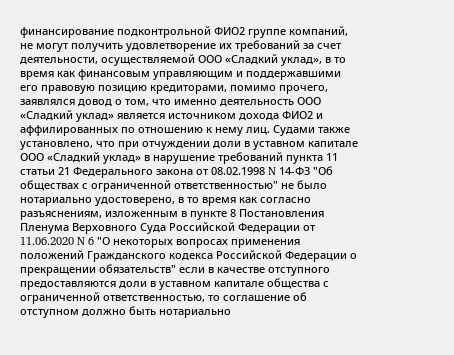финансирование подконтрольной ФИО2 группе компаний, не могут получить удовлетворение их требований за счет деятельности, осуществляемой ООО «Сладкий уклад», в то время как финансовым управляющим и поддержавшими его правовую позицию кредиторами, помимо прочего, заявлялся довод о том, что именно деятельность ООО «Сладкий уклад» является источником дохода ФИО2 и аффилированных по отношению к нему лиц. Судами также установлено, что при отчуждении доли в уставном капитале ООО «Сладкий уклад» в нарушение требований пункта 11 статьи 21 Федерального закона от 08.02.1998 N 14-ФЗ "Об обществах с ограниченной ответственностью" не было нотариально удостоверено, в то время как согласно разъяснениям, изложенным в пункте 8 Постановления Пленума Верховного Суда Российской Федерации от 11.06.2020 N 6 "О некоторых вопросах применения положений Гражданского кодекса Российской Федерации о прекращении обязательств" если в качестве отступного предоставляются доли в уставном капитале общества с ограниченной ответственностью, то соглашение об отступном должно быть нотариально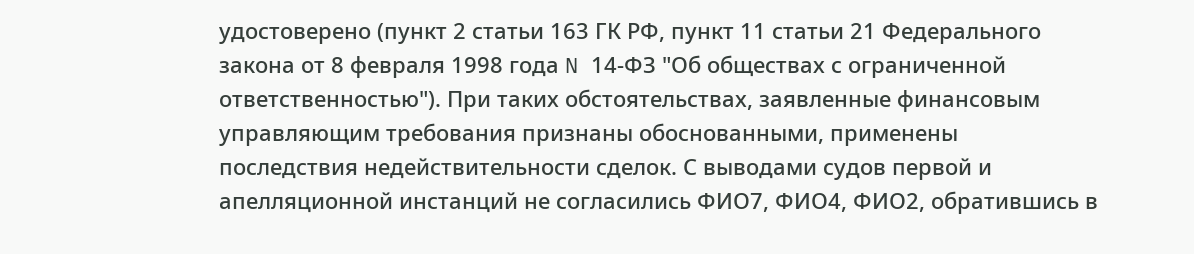удостоверено (пункт 2 статьи 163 ГК РФ, пункт 11 статьи 21 Федерального закона от 8 февраля 1998 года N 14-ФЗ "Об обществах с ограниченной ответственностью"). При таких обстоятельствах, заявленные финансовым управляющим требования признаны обоснованными, применены последствия недействительности сделок. С выводами судов первой и апелляционной инстанций не согласились ФИО7, ФИО4, ФИО2, обратившись в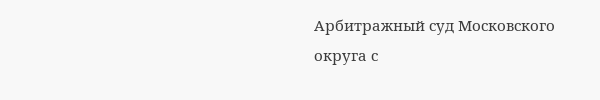Арбитражный суд Московского округа с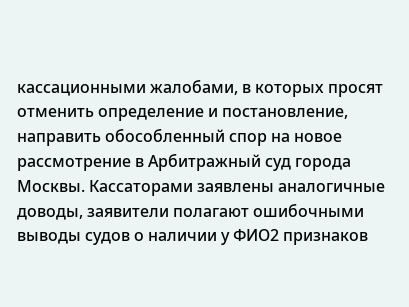кассационными жалобами, в которых просят отменить определение и постановление, направить обособленный спор на новое рассмотрение в Арбитражный суд города Москвы. Кассаторами заявлены аналогичные доводы, заявители полагают ошибочными выводы судов о наличии у ФИО2 признаков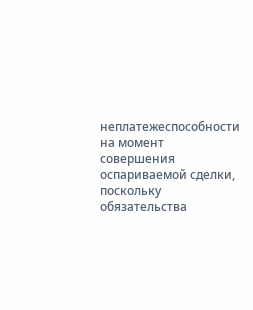неплатежеспособности на момент совершения оспариваемой сделки, поскольку обязательства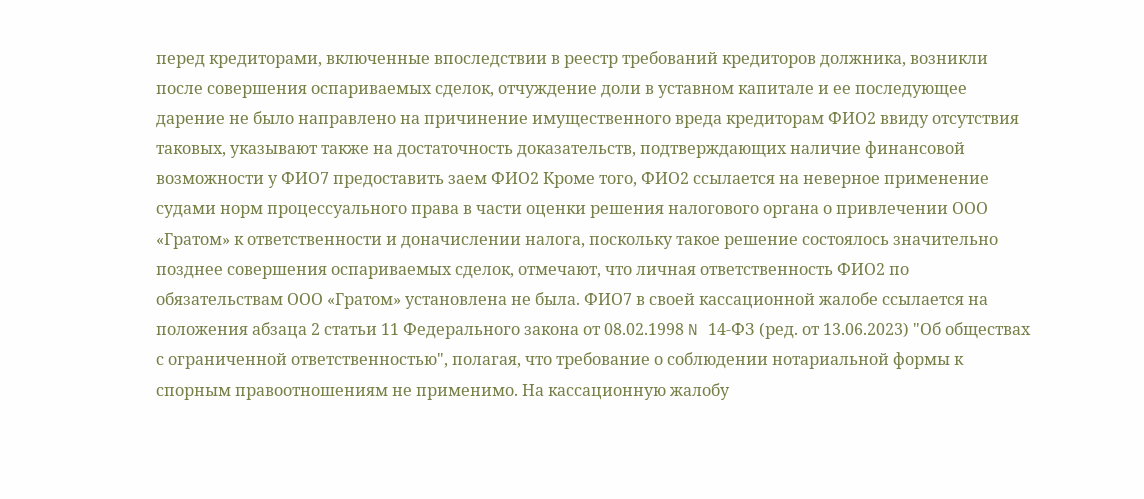перед кредиторами, включенные впоследствии в реестр требований кредиторов должника, возникли после совершения оспариваемых сделок, отчуждение доли в уставном капитале и ее последующее дарение не было направлено на причинение имущественного вреда кредиторам ФИО2 ввиду отсутствия таковых, указывают также на достаточность доказательств, подтверждающих наличие финансовой возможности у ФИО7 предоставить заем ФИО2 Кроме того, ФИО2 ссылается на неверное применение судами норм процессуального права в части оценки решения налогового органа о привлечении ООО «Гратом» к ответственности и доначислении налога, поскольку такое решение состоялось значительно позднее совершения оспариваемых сделок, отмечают, что личная ответственность ФИО2 по обязательствам ООО «Гратом» установлена не была. ФИО7 в своей кассационной жалобе ссылается на положения абзаца 2 статьи 11 Федерального закона от 08.02.1998 N 14-ФЗ (ред. от 13.06.2023) "Об обществах с ограниченной ответственностью", полагая, что требование о соблюдении нотариальной формы к спорным правоотношениям не применимо. На кассационную жалобу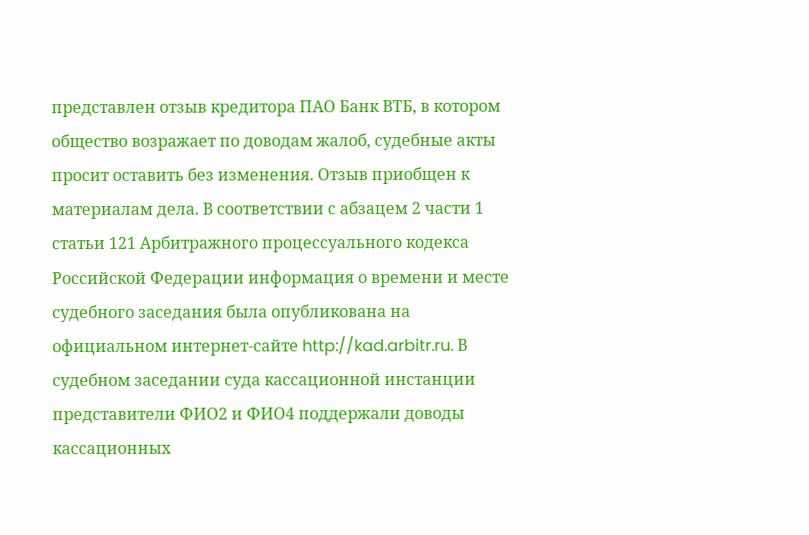представлен отзыв кредитора ПАО Банк ВТБ, в котором общество возражает по доводам жалоб, судебные акты просит оставить без изменения. Отзыв приобщен к материалам дела. В соответствии с абзацем 2 части 1 статьи 121 Арбитражного процессуального кодекса Российской Федерации информация о времени и месте судебного заседания была опубликована на официальном интернет-сайте http://kad.arbitr.ru. В судебном заседании суда кассационной инстанции представители ФИО2 и ФИО4 поддержали доводы кассационных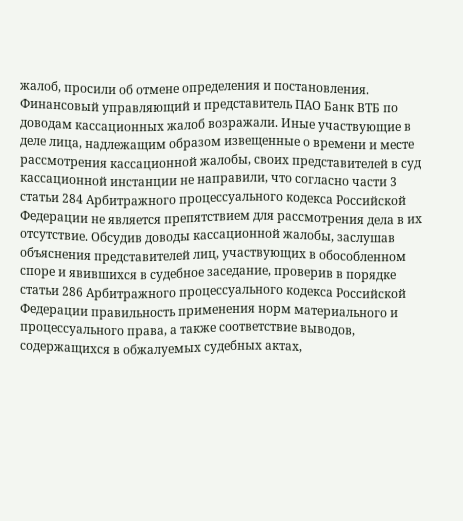жалоб, просили об отмене определения и постановления. Финансовый управляющий и представитель ПАО Банк ВТБ по доводам кассационных жалоб возражали. Иные участвующие в деле лица, надлежащим образом извещенные о времени и месте рассмотрения кассационной жалобы, своих представителей в суд кассационной инстанции не направили, что согласно части 3 статьи 284 Арбитражного процессуального кодекса Российской Федерации не является препятствием для рассмотрения дела в их отсутствие. Обсудив доводы кассационной жалобы, заслушав объяснения представителей лиц, участвующих в обособленном споре и явившихся в судебное заседание, проверив в порядке статьи 286 Арбитражного процессуального кодекса Российской Федерации правильность применения норм материального и процессуального права, а также соответствие выводов, содержащихся в обжалуемых судебных актах,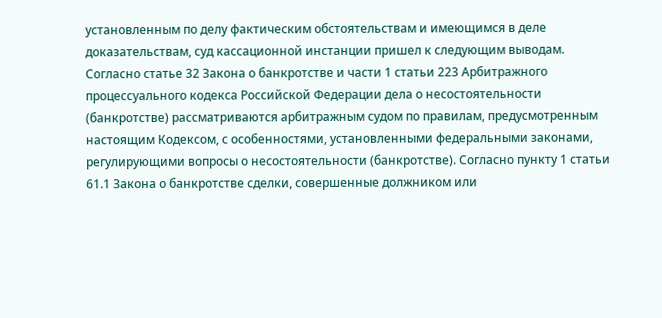установленным по делу фактическим обстоятельствам и имеющимся в деле доказательствам, суд кассационной инстанции пришел к следующим выводам. Согласно статье 32 Закона о банкротстве и части 1 статьи 223 Арбитражного процессуального кодекса Российской Федерации дела о несостоятельности (банкротстве) рассматриваются арбитражным судом по правилам, предусмотренным настоящим Кодексом, с особенностями, установленными федеральными законами, регулирующими вопросы о несостоятельности (банкротстве). Согласно пункту 1 статьи 61.1 Закона о банкротстве сделки, совершенные должником или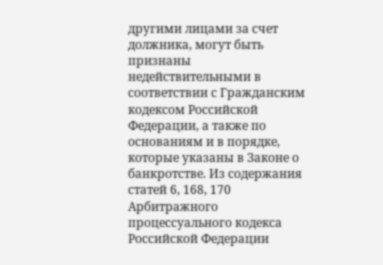другими лицами за счет должника, могут быть признаны недействительными в соответствии с Гражданским кодексом Российской Федерации, а также по основаниям и в порядке, которые указаны в Законе о банкротстве. Из содержания статей 6, 168, 170 Арбитражного процессуального кодекса Российской Федерации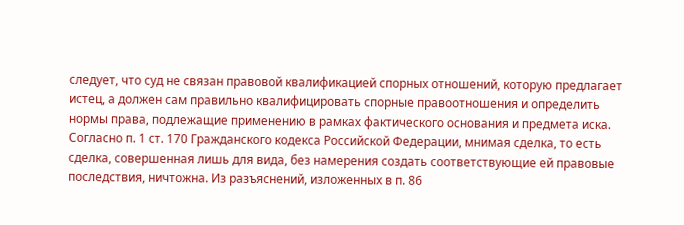следует, что суд не связан правовой квалификацией спорных отношений, которую предлагает истец, а должен сам правильно квалифицировать спорные правоотношения и определить нормы права, подлежащие применению в рамках фактического основания и предмета иска. Согласно п. 1 ст. 170 Гражданского кодекса Российской Федерации, мнимая сделка, то есть сделка, совершенная лишь для вида, без намерения создать соответствующие ей правовые последствия, ничтожна. Из разъяснений, изложенных в п. 86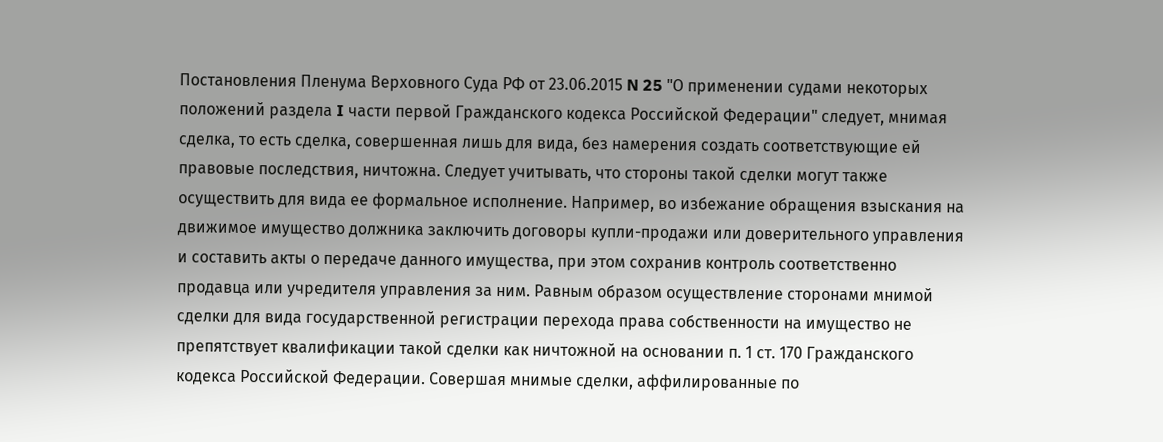Постановления Пленума Верховного Суда РФ от 23.06.2015 N 25 "О применении судами некоторых положений раздела I части первой Гражданского кодекса Российской Федерации" следует, мнимая сделка, то есть сделка, совершенная лишь для вида, без намерения создать соответствующие ей правовые последствия, ничтожна. Следует учитывать, что стороны такой сделки могут также осуществить для вида ее формальное исполнение. Например, во избежание обращения взыскания на движимое имущество должника заключить договоры купли-продажи или доверительного управления и составить акты о передаче данного имущества, при этом сохранив контроль соответственно продавца или учредителя управления за ним. Равным образом осуществление сторонами мнимой сделки для вида государственной регистрации перехода права собственности на имущество не препятствует квалификации такой сделки как ничтожной на основании п. 1 ст. 170 Гражданского кодекса Российской Федерации. Совершая мнимые сделки, аффилированные по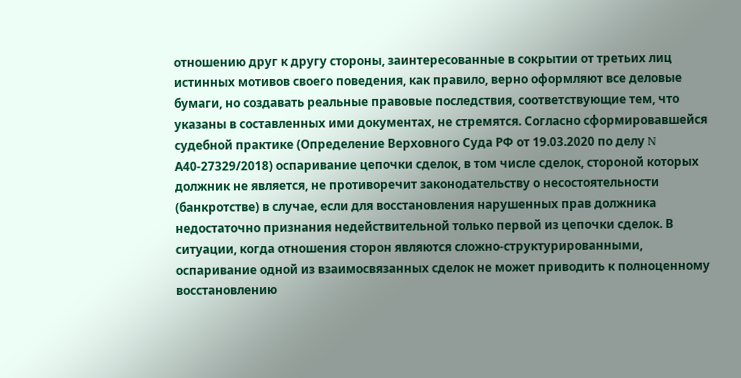отношению друг к другу стороны, заинтересованные в сокрытии от третьих лиц истинных мотивов своего поведения, как правило, верно оформляют все деловые бумаги, но создавать реальные правовые последствия, соответствующие тем, что указаны в составленных ими документах, не стремятся. Согласно сформировавшейся судебной практике (Определение Верховного Суда РФ от 19.03.2020 по делу N А40-27329/2018) оспаривание цепочки сделок, в том числе сделок, стороной которых должник не является, не противоречит законодательству о несостоятельности (банкротстве) в случае, если для восстановления нарушенных прав должника недостаточно признания недействительной только первой из цепочки сделок. В ситуации, когда отношения сторон являются сложно-структурированными, оспаривание одной из взаимосвязанных сделок не может приводить к полноценному восстановлению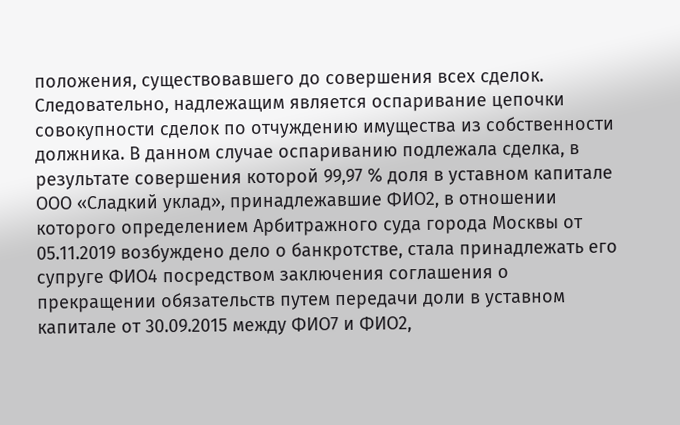положения, существовавшего до совершения всех сделок. Следовательно, надлежащим является оспаривание цепочки совокупности сделок по отчуждению имущества из собственности должника. В данном случае оспариванию подлежала сделка, в результате совершения которой 99,97 % доля в уставном капитале ООО «Сладкий уклад», принадлежавшие ФИО2, в отношении которого определением Арбитражного суда города Москвы от 05.11.2019 возбуждено дело о банкротстве, стала принадлежать его супруге ФИО4 посредством заключения соглашения о прекращении обязательств путем передачи доли в уставном капитале от 30.09.2015 между ФИО7 и ФИО2,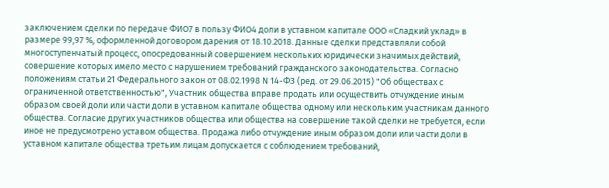заключением сделки по передаче ФИО7 в пользу ФИО4 доли в уставном капитале ООО «Сладкий уклад» в размере 99,97 %, оформленной договором дарения от 18.10.2018. Данные сделки представляли собой многоступенчатый процесс, опосредованный совершением нескольких юридически значимых действий, совершение которых имело место с нарушением требований гражданского законодательства. Согласно положениям статьи 21 Федерального закон от 08.02.1998 N 14-ФЗ (ред. от 29.06.2015) "Об обществах с ограниченной ответственностью", Участник общества вправе продать или осуществить отчуждение иным образом своей доли или части доли в уставном капитале общества одному или нескольким участникам данного общества. Согласие других участников общества или общества на совершение такой сделки не требуется, если иное не предусмотрено уставом общества. Продажа либо отчуждение иным образом доли или части доли в уставном капитале общества третьим лицам допускается с соблюдением требований,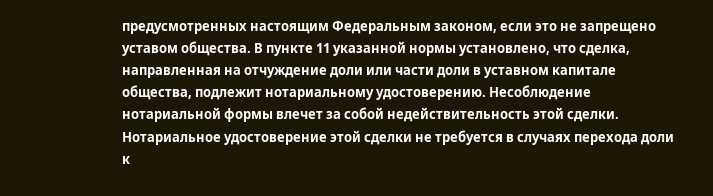предусмотренных настоящим Федеральным законом, если это не запрещено уставом общества. В пункте 11 указанной нормы установлено, что сделка, направленная на отчуждение доли или части доли в уставном капитале общества, подлежит нотариальному удостоверению. Несоблюдение нотариальной формы влечет за собой недействительность этой сделки. Нотариальное удостоверение этой сделки не требуется в случаях перехода доли к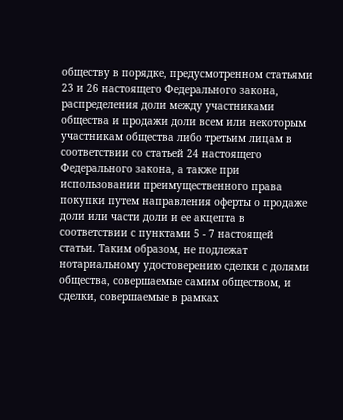обществу в порядке, предусмотренном статьями 23 и 26 настоящего Федерального закона, распределения доли между участниками общества и продажи доли всем или некоторым участникам общества либо третьим лицам в соответствии со статьей 24 настоящего Федерального закона, а также при использовании преимущественного права покупки путем направления оферты о продаже доли или части доли и ее акцепта в соответствии с пунктами 5 - 7 настоящей статьи. Таким образом, не подлежат нотариальному удостоверению сделки с долями общества, совершаемые самим обществом, и сделки, совершаемые в рамках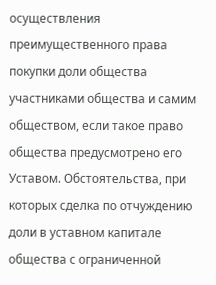осуществления преимущественного права покупки доли общества участниками общества и самим обществом, если такое право общества предусмотрено его Уставом. Обстоятельства, при которых сделка по отчуждению доли в уставном капитале общества с ограниченной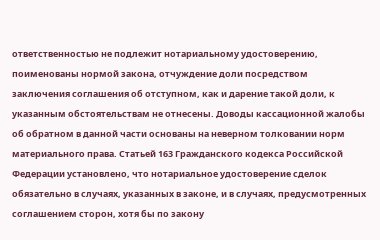ответственностью не подлежит нотариальному удостоверению, поименованы нормой закона, отчуждение доли посредством заключения соглашения об отступном, как и дарение такой доли, к указанным обстоятельствам не отнесены. Доводы кассационной жалобы об обратном в данной части основаны на неверном толковании норм материального права. Статьей 163 Гражданского кодекса Российской Федерации установлено, что нотариальное удостоверение сделок обязательно в случаях, указанных в законе, и в случаях, предусмотренных соглашением сторон, хотя бы по закону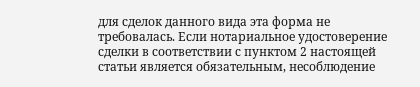для сделок данного вида эта форма не требовалась. Если нотариальное удостоверение сделки в соответствии с пунктом 2 настоящей статьи является обязательным, несоблюдение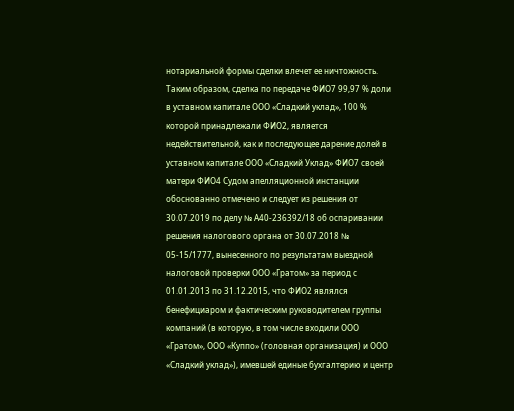нотариальной формы сделки влечет ее ничтожность. Таким образом, сделка по передаче ФИО7 99,97 % доли в уставном капитале ООО «Сладкий уклад», 100 % которой принадлежали ФИО2, является недействительной, как и последующее дарение долей в уставном капитале ООО «Сладкий Уклад» ФИО7 своей матери ФИО4 Судом апелляционной инстанции обоснованно отмечено и следует из решения от 30.07.2019 по делу № А40-236392/18 об оспаривании решения налогового органа от 30.07.2018 № 05-15/1777, вынесенного по результатам выездной налоговой проверки ООО «Гратом» за период с 01.01.2013 по 31.12.2015, что ФИО2 являлся бенефициаром и фактическим руководителем группы компаний (в которую, в том числе входили ООО «Гратом», ООО «Куппо» (головная организация) и ООО «Сладкий уклад»), имевшей единые бухгалтерию и центр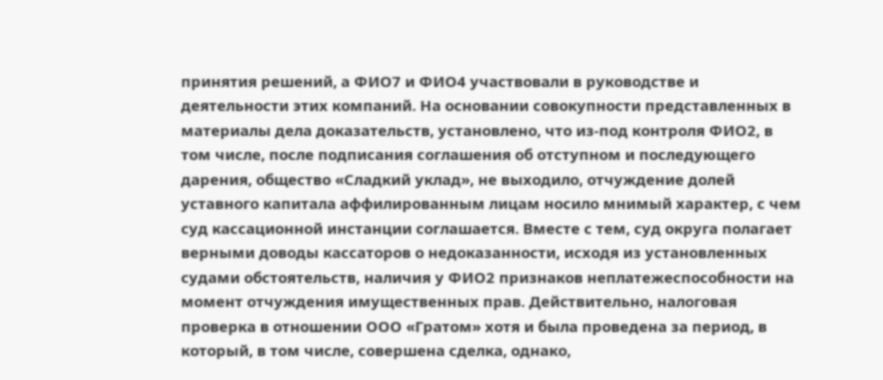принятия решений, а ФИО7 и ФИО4 участвовали в руководстве и деятельности этих компаний. На основании совокупности представленных в материалы дела доказательств, установлено, что из-под контроля ФИО2, в том числе, после подписания соглашения об отступном и последующего дарения, общество «Сладкий уклад», не выходило, отчуждение долей уставного капитала аффилированным лицам носило мнимый характер, с чем суд кассационной инстанции соглашается. Вместе с тем, суд округа полагает верными доводы кассаторов о недоказанности, исходя из установленных судами обстоятельств, наличия у ФИО2 признаков неплатежеспособности на момент отчуждения имущественных прав. Действительно, налоговая проверка в отношении ООО «Гратом» хотя и была проведена за период, в который, в том числе, совершена сделка, однако,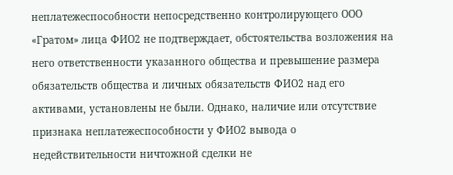неплатежеспособности непосредственно контролирующего ООО «Гратом» лица ФИО2 не подтверждает, обстоятельства возложения на него ответственности указанного общества и превышение размера обязательств общества и личных обязательств ФИО2 над его активами, установлены не были. Однако, наличие или отсутствие признака неплатежеспособности у ФИО2 вывода о недействительности ничтожной сделки не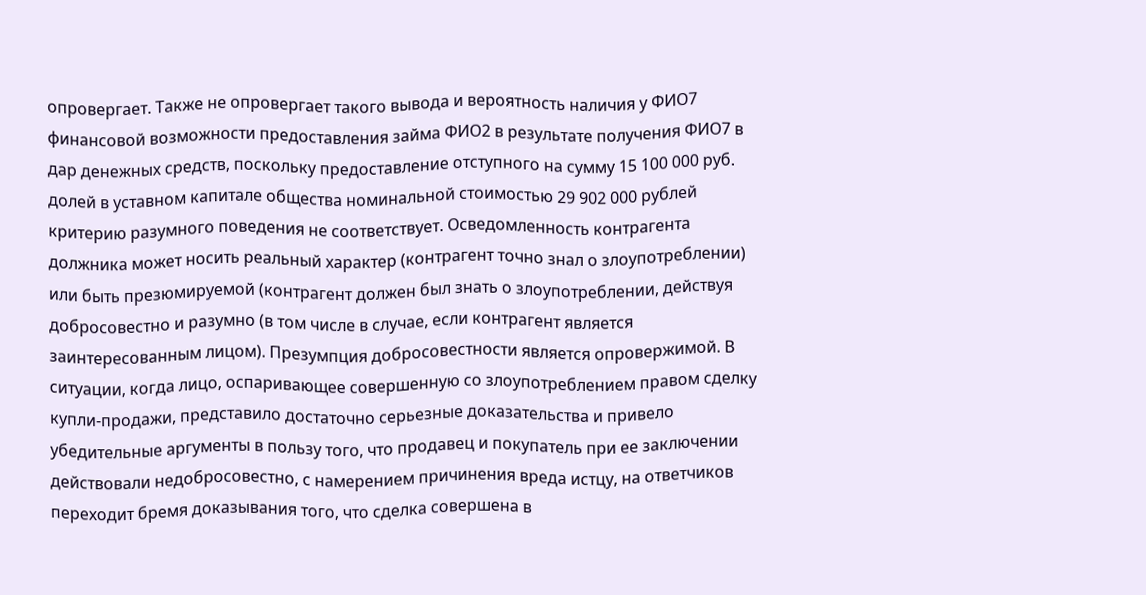опровергает. Также не опровергает такого вывода и вероятность наличия у ФИО7 финансовой возможности предоставления займа ФИО2 в результате получения ФИО7 в дар денежных средств, поскольку предоставление отступного на сумму 15 100 000 руб. долей в уставном капитале общества номинальной стоимостью 29 902 000 рублей критерию разумного поведения не соответствует. Осведомленность контрагента должника может носить реальный характер (контрагент точно знал о злоупотреблении) или быть презюмируемой (контрагент должен был знать о злоупотреблении, действуя добросовестно и разумно (в том числе в случае, если контрагент является заинтересованным лицом). Презумпция добросовестности является опровержимой. В ситуации, когда лицо, оспаривающее совершенную со злоупотреблением правом сделку купли-продажи, представило достаточно серьезные доказательства и привело убедительные аргументы в пользу того, что продавец и покупатель при ее заключении действовали недобросовестно, с намерением причинения вреда истцу, на ответчиков переходит бремя доказывания того, что сделка совершена в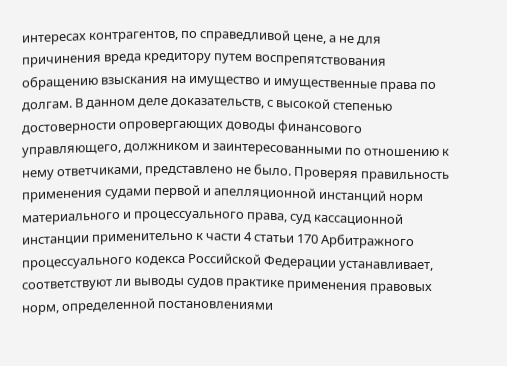интересах контрагентов, по справедливой цене, а не для причинения вреда кредитору путем воспрепятствования обращению взыскания на имущество и имущественные права по долгам. В данном деле доказательств, с высокой степенью достоверности опровергающих доводы финансового управляющего, должником и заинтересованными по отношению к нему ответчиками, представлено не было. Проверяя правильность применения судами первой и апелляционной инстанций норм материального и процессуального права, суд кассационной инстанции применительно к части 4 статьи 170 Арбитражного процессуального кодекса Российской Федерации устанавливает, соответствуют ли выводы судов практике применения правовых норм, определенной постановлениями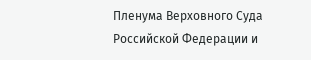Пленума Верховного Суда Российской Федерации и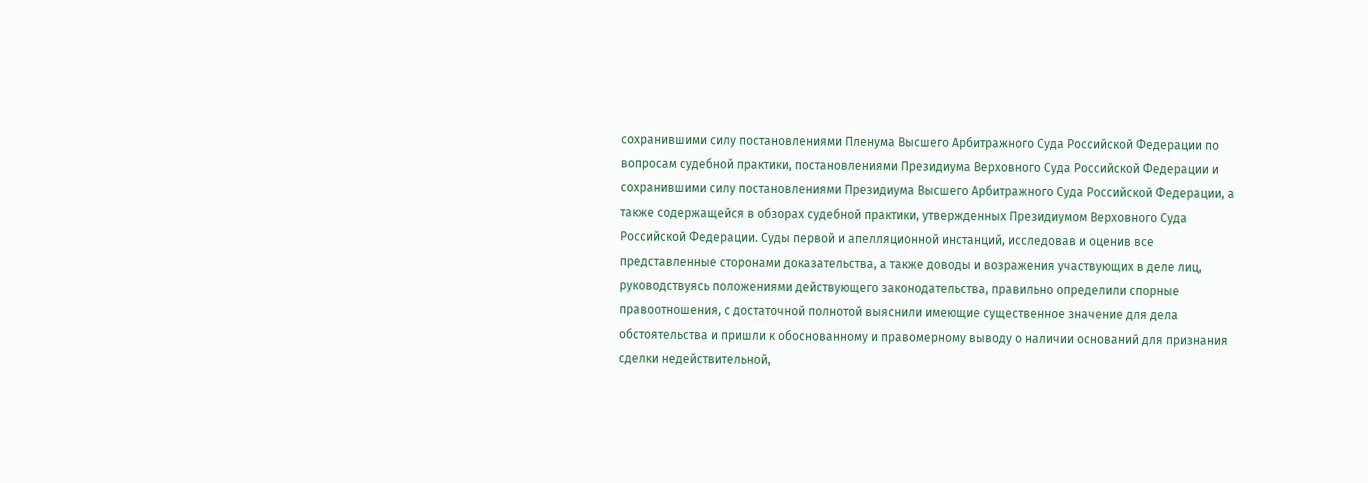сохранившими силу постановлениями Пленума Высшего Арбитражного Суда Российской Федерации по вопросам судебной практики, постановлениями Президиума Верховного Суда Российской Федерации и сохранившими силу постановлениями Президиума Высшего Арбитражного Суда Российской Федерации, а также содержащейся в обзорах судебной практики, утвержденных Президиумом Верховного Суда Российской Федерации. Суды первой и апелляционной инстанций, исследовав и оценив все представленные сторонами доказательства, а также доводы и возражения участвующих в деле лиц, руководствуясь положениями действующего законодательства, правильно определили спорные правоотношения, с достаточной полнотой выяснили имеющие существенное значение для дела обстоятельства и пришли к обоснованному и правомерному выводу о наличии оснований для признания сделки недействительной,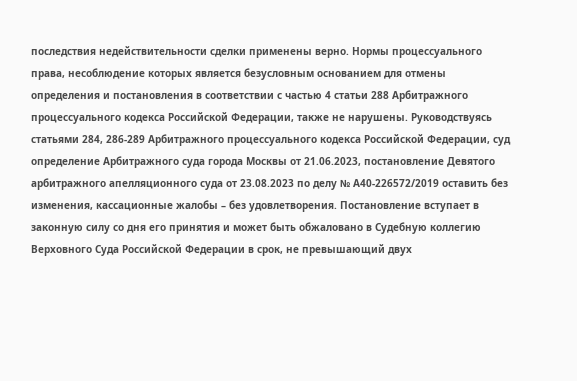последствия недействительности сделки применены верно. Нормы процессуального права, несоблюдение которых является безусловным основанием для отмены определения и постановления в соответствии с частью 4 статьи 288 Арбитражного процессуального кодекса Российской Федерации, также не нарушены. Руководствуясь статьями 284, 286-289 Арбитражного процессуального кодекса Российской Федерации, суд определение Арбитражного суда города Москвы от 21.06.2023, постановление Девятого арбитражного апелляционного суда от 23.08.2023 по делу № А40-226572/2019 оставить без изменения, кассационные жалобы – без удовлетворения. Постановление вступает в законную силу со дня его принятия и может быть обжаловано в Судебную коллегию Верховного Суда Российской Федерации в срок, не превышающий двух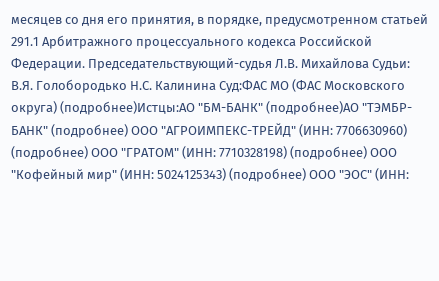месяцев со дня его принятия, в порядке, предусмотренном статьей 291.1 Арбитражного процессуального кодекса Российской Федерации. Председательствующий-судья Л.В. Михайлова Судьи: В.Я. Голобородько Н.С. Калинина Суд:ФАС МО (ФАС Московского округа) (подробнее)Истцы:АО "БМ-БАНК" (подробнее)АО "ТЭМБР-БАНК" (подробнее) ООО "АГРОИМПЕКС-ТРЕЙД" (ИНН: 7706630960) (подробнее) ООО "ГРАТОМ" (ИНН: 7710328198) (подробнее) ООО "Кофейный мир" (ИНН: 5024125343) (подробнее) ООО "ЭОС" (ИНН: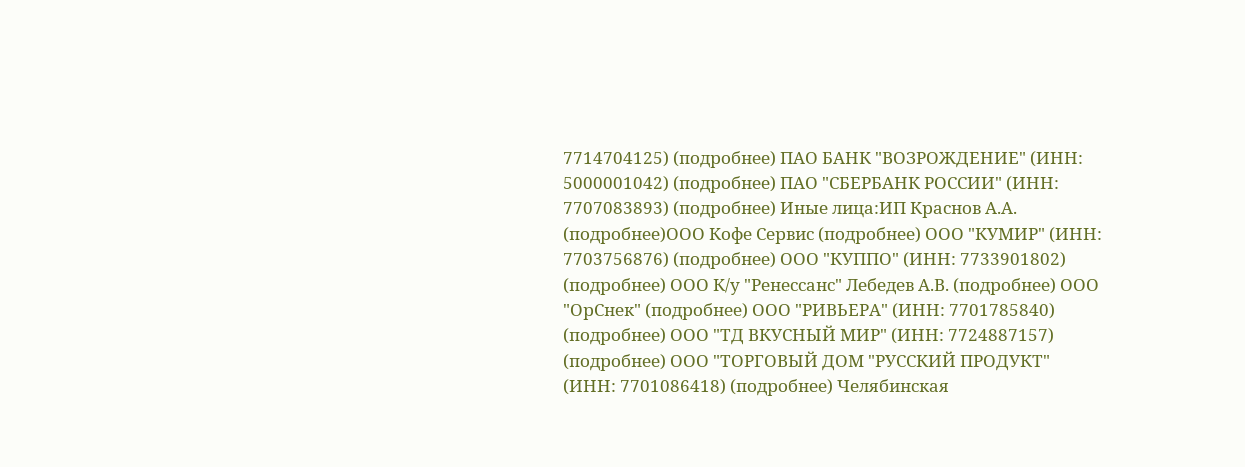7714704125) (подробнее) ПАО БАНК "ВОЗРОЖДЕНИЕ" (ИНН: 5000001042) (подробнее) ПАО "СБЕРБАНК РОССИИ" (ИНН: 7707083893) (подробнее) Иные лица:ИП Краснов А.А. (подробнее)ООО Кофе Сервис (подробнее) ООО "КУМИР" (ИНН: 7703756876) (подробнее) ООО "КУППО" (ИНН: 7733901802) (подробнее) ООО К/у "Ренессанс" Лебедев А.В. (подробнее) ООО "ОрСнек" (подробнее) ООО "РИВЬЕРА" (ИНН: 7701785840) (подробнее) ООО "ТД ВКУСНЫЙ МИР" (ИНН: 7724887157) (подробнее) ООО "ТОРГОВЫЙ ДОМ "РУССКИЙ ПРОДУКТ" (ИНН: 7701086418) (подробнее) Челябинская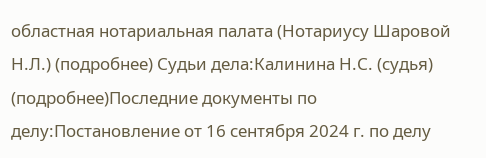областная нотариальная палата (Нотариусу Шаровой Н.Л.) (подробнее) Судьи дела:Калинина Н.С. (судья) (подробнее)Последние документы по делу:Постановление от 16 сентября 2024 г. по делу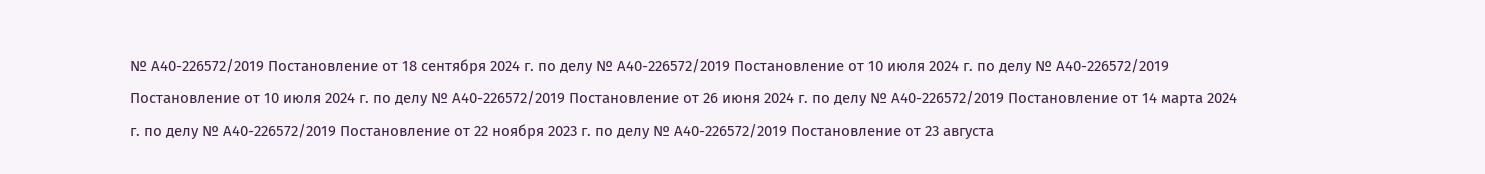№ А40-226572/2019 Постановление от 18 сентября 2024 г. по делу № А40-226572/2019 Постановление от 10 июля 2024 г. по делу № А40-226572/2019 Постановление от 10 июля 2024 г. по делу № А40-226572/2019 Постановление от 26 июня 2024 г. по делу № А40-226572/2019 Постановление от 14 марта 2024 г. по делу № А40-226572/2019 Постановление от 22 ноября 2023 г. по делу № А40-226572/2019 Постановление от 23 августа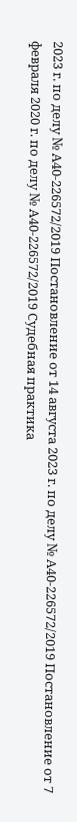2023 г. по делу № А40-226572/2019 Постановление от 14 августа 2023 г. по делу № А40-226572/2019 Постановление от 7 февраля 2020 г. по делу № А40-226572/2019 Судебная практика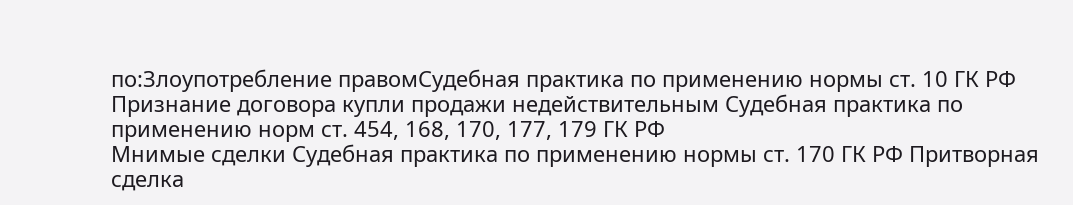по:Злоупотребление правомСудебная практика по применению нормы ст. 10 ГК РФ Признание договора купли продажи недействительным Судебная практика по применению норм ст. 454, 168, 170, 177, 179 ГК РФ
Мнимые сделки Судебная практика по применению нормы ст. 170 ГК РФ Притворная сделка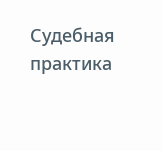Судебная практика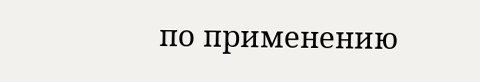по применению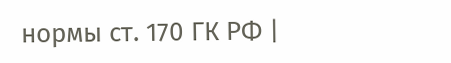нормы ст. 170 ГК РФ |